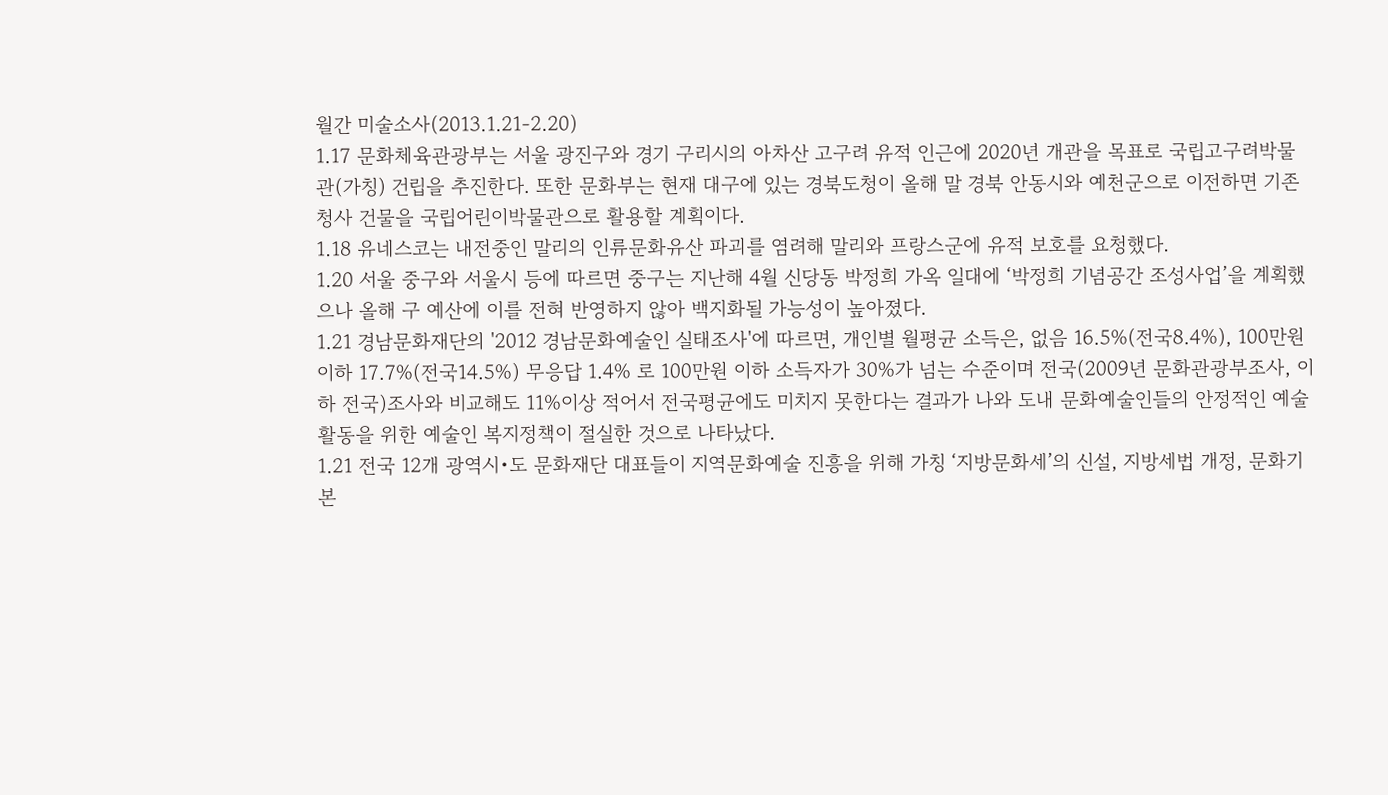월간 미술소사(2013.1.21-2.20)
1.17 문화체육관광부는 서울 광진구와 경기 구리시의 아차산 고구려 유적 인근에 2020년 개관을 목표로 국립고구려박물관(가칭) 건립을 추진한다. 또한 문화부는 현재 대구에 있는 경북도청이 올해 말 경북 안동시와 예천군으로 이전하면 기존 청사 건물을 국립어린이박물관으로 활용할 계획이다.
1.18 유네스코는 내전중인 말리의 인류문화유산 파괴를 염려해 말리와 프랑스군에 유적 보호를 요청했다.
1.20 서울 중구와 서울시 등에 따르면 중구는 지난해 4월 신당동 박정희 가옥 일대에 ‘박정희 기념공간 조성사업’을 계획했으나 올해 구 예산에 이를 전혀 반영하지 않아 백지화될 가능성이 높아졌다.
1.21 경남문화재단의 '2012 경남문화예술인 실태조사'에 따르면, 개인별 월평균 소득은, 없음 16.5%(전국8.4%), 100만원이하 17.7%(전국14.5%) 무응답 1.4% 로 100만원 이하 소득자가 30%가 넘는 수준이며 전국(2009년 문화관광부조사, 이하 전국)조사와 비교해도 11%이상 적어서 전국평균에도 미치지 못한다는 결과가 나와 도내 문화예술인들의 안정적인 예술 활동을 위한 예술인 복지정책이 절실한 것으로 나타났다.
1.21 전국 12개 광역시•도 문화재단 대표들이 지역문화예술 진흥을 위해 가칭 ‘지방문화세’의 신설, 지방세법 개정, 문화기본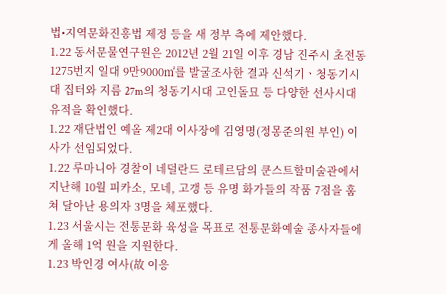법•지역문화진흥법 제정 등을 새 정부 측에 제안했다.
1.22 동서문물연구원은 2012년 2월 21일 이후 경남 진주시 초전동 1275번지 일대 9만9000㎡를 발굴조사한 결과 신석기ㆍ청동기시대 집터와 지름 27m의 청동기시대 고인돌묘 등 다양한 선사시대 유적을 확인했다.
1.22 재단법인 예올 제2대 이사장에 김영명(정몽준의원 부인) 이사가 선임되었다.
1.22 루마니아 경찰이 네덜란드 로테르담의 쿤스트할미술관에서 지난해 10월 피카소, 모네, 고갱 등 유명 화가들의 작품 7점을 훔쳐 달아난 용의자 3명을 체포했다.
1.23 서울시는 전통문화 육성을 목표로 전통문화예술 종사자들에게 올해 1억 원을 지원한다.
1.23 박인경 여사(故 이응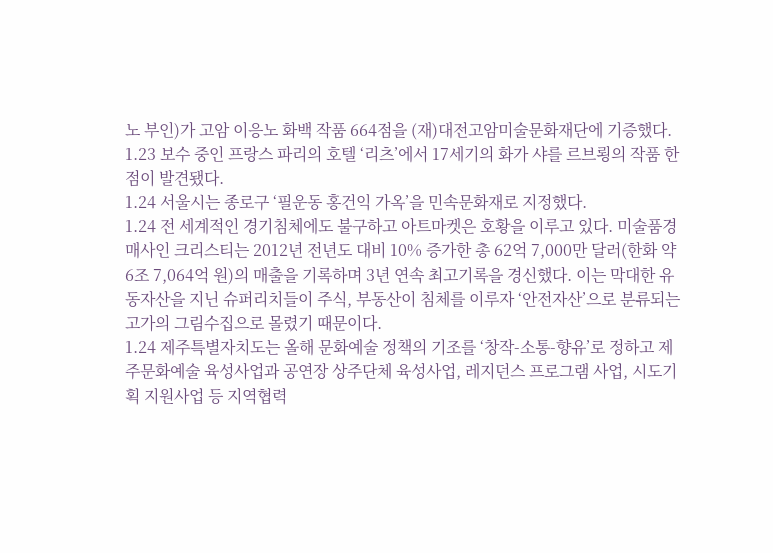노 부인)가 고암 이응노 화백 작품 664점을 (재)대전고암미술문화재단에 기증했다.
1.23 보수 중인 프랑스 파리의 호텔 ‘리츠’에서 17세기의 화가 샤를 르브룅의 작품 한 점이 발견됐다.
1.24 서울시는 종로구 ‘필운동 홍건익 가옥’을 민속문화재로 지정했다.
1.24 전 세계적인 경기침체에도 불구하고 아트마켓은 호황을 이루고 있다. 미술품경매사인 크리스티는 2012년 전년도 대비 10% 증가한 총 62억 7,000만 달러(한화 약 6조 7,064억 원)의 매출을 기록하며 3년 연속 최고기록을 경신했다. 이는 막대한 유동자산을 지닌 슈퍼리치들이 주식, 부동산이 침체를 이루자 ‘안전자산’으로 분류되는 고가의 그림수집으로 몰렸기 때문이다.
1.24 제주특별자치도는 올해 문화예술 정책의 기조를 ‘창작-소통-향유’로 정하고 제주문화예술 육성사업과 공연장 상주단체 육성사업, 레지던스 프로그램 사업, 시도기획 지원사업 등 지역협력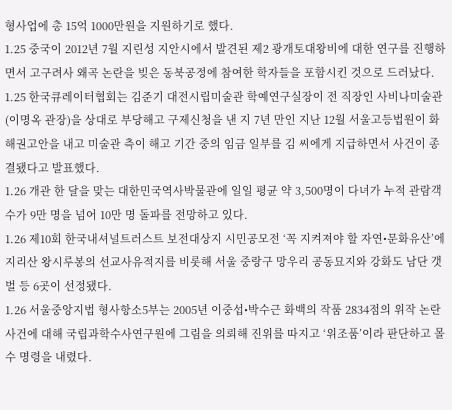형사업에 총 15억 1000만원을 지원하기로 했다.
1.25 중국이 2012년 7월 지린성 지안시에서 발견된 제2 광개토대왕비에 대한 연구를 진행하면서 고구려사 왜곡 논란을 빚은 동북공정에 참여한 학자들을 포함시킨 것으로 드러났다.
1.25 한국큐레이터협회는 김준기 대전시립미술관 학예연구실장이 전 직장인 사비나미술관(이명옥 관장)을 상대로 부당해고 구제신청을 낸 지 7년 만인 지난 12월 서울고등법원이 화해권고안을 내고 미술관 측이 해고 기간 중의 임금 일부를 김 씨에게 지급하면서 사건이 종결됐다고 발표했다.
1.26 개관 한 달을 맞는 대한민국역사박물관에 일일 평균 약 3,500명이 다녀가 누적 관람객 수가 9만 명을 넘어 10만 명 돌파를 전망하고 있다.
1.26 제10회 한국내셔널트러스트 보전대상지 시민공모전 ‘꼭 지켜져야 할 자연•문화유산’에 지리산 왕시루봉의 선교사유적지를 비롯해 서울 중랑구 망우리 공동묘지와 강화도 남단 갯벌 등 6곳이 선정됐다.
1.26 서울중앙지법 형사항소5부는 2005년 이중섭•박수근 화백의 작품 2834점의 위작 논란 사건에 대해 국립과학수사연구원에 그림을 의뢰해 진위를 따지고 ‘위조품’이라 판단하고 몰수 명령을 내렸다.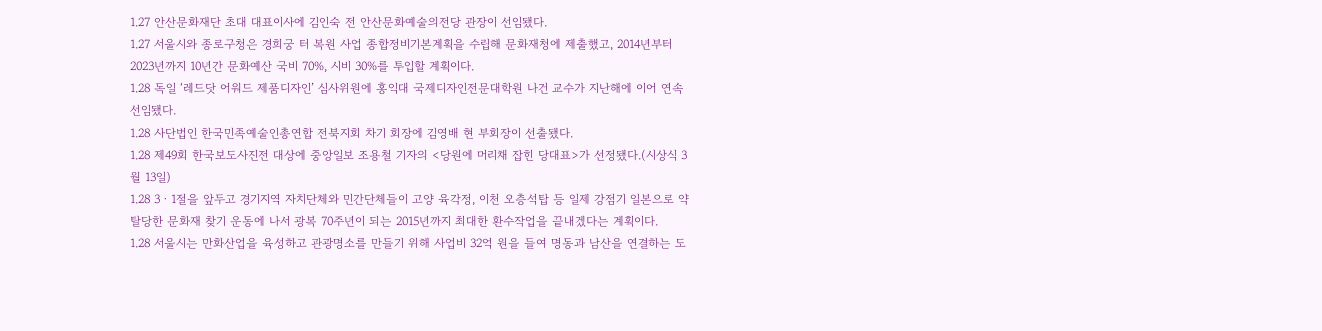1.27 안산문화재단 초대 대표이사에 김인숙 전 안산문화예술의전당 관장이 선임됐다.
1.27 서울시와 종로구청은 경희궁 터 복원 사업 종합정비기본계획을 수립해 문화재청에 제출했고, 2014년부터 2023년까지 10년간 문화예산 국비 70%, 시비 30%를 투입할 계획이다.
1.28 독일 ‘레드닷 어워드 제품디자인’ 심사위원에 홍익대 국제디자인전문대학원 나건 교수가 지난해에 이어 연속 선임됐다.
1.28 사단법인 한국민족예술인총연합 전북지회 차기 회장에 김영배 현 부회장이 선출됐다.
1.28 제49회 한국보도사진전 대상에 중앙일보 조용철 기자의 <당원에 머리채 잡힌 당대표>가 선정됐다.(시상식 3월 13일)
1.28 3ㆍ1절을 앞두고 경기지역 자치단체와 민간단체들이 고양 육각정, 이천 오층석탑 등 일제 강점기 일본으로 약탈당한 문화재 찾기 운동에 나서 광복 70주년이 되는 2015년까지 최대한 환수작업을 끝내겠다는 계획이다.
1.28 서울시는 만화산업을 육성하고 관광명소를 만들기 위해 사업비 32억 원을 들여 명동과 남산을 연결하는 도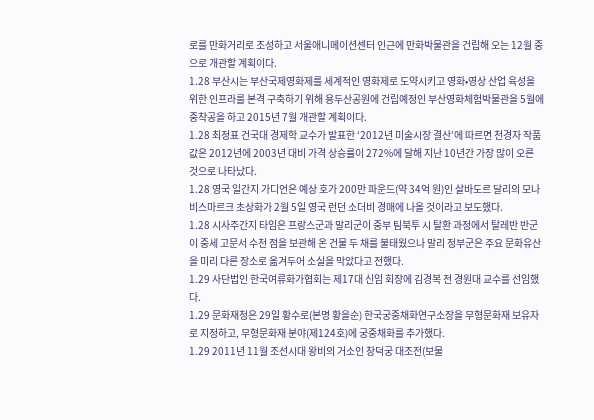로를 만화거리로 조성하고 서울애니메이션센터 인근에 만화박물관을 건립해 오는 12월 중으로 개관할 계획이다.
1.28 부산시는 부산국제영화제를 세계적인 영화제로 도약시키고 영화•영상 산업 육성을 위한 인프라를 본격 구축하기 위해 용두산공원에 건립예정인 부산영화체험박물관을 5월에 중착공을 하고 2015년 7월 개관할 계획이다.
1.28 최정표 건국대 경제학 교수가 발표한 ‘2012년 미술시장 결산’에 따르면 천경자 작품 값은 2012년에 2003년 대비 가격 상승률이 272%에 달해 지난 10년간 가장 많이 오른 것으로 나타났다.
1.28 영국 일간지 가디언은 예상 호가 200만 파운드(약 34억 원)인 살바도르 달리의 모나 비스마르크 초상화가 2월 5일 영국 런던 소더비 경매에 나올 것이라고 보도했다.
1.28 시사주간지 타임은 프랑스군과 말리군이 중부 팀북투 시 탈환 과정에서 탈레반 반군이 중세 고문서 수천 점을 보관해 온 건물 두 채를 불태웠으나 말리 정부군은 주요 문화유산을 미리 다른 장소로 옮겨두어 소실을 막았다고 전했다.
1.29 사단법인 한국여류화가협회는 제17대 신임 회장에 김경복 전 경원대 교수를 선임했다.
1.29 문화재청은 29일 황수로(본명 황을순) 한국궁중채화연구소장을 무형문화재 보유자로 지정하고, 무형문화재 분야(제124호)에 궁중채화를 추가했다.
1.29 2011년 11월 조선시대 왕비의 거소인 창덕궁 대조전(보물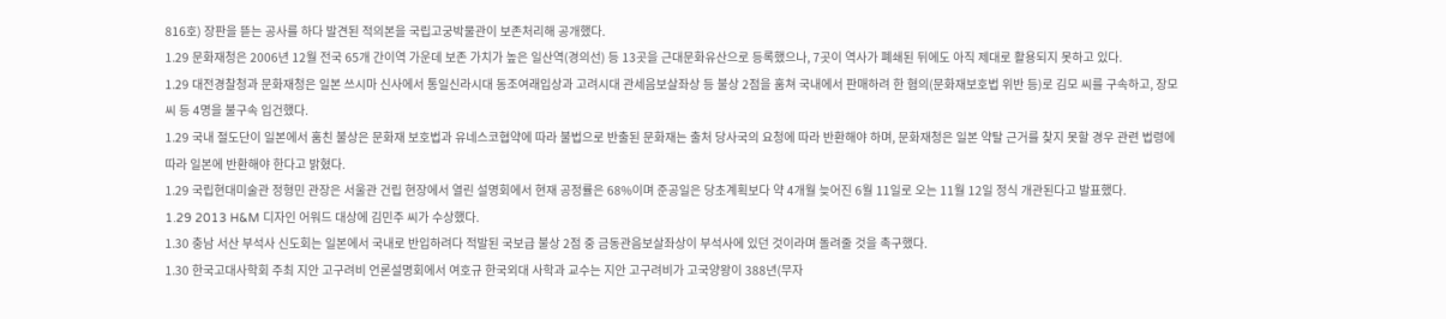816호) 장판을 뜯는 공사를 하다 발견된 적의본을 국립고궁박물관이 보존처리해 공개했다.
1.29 문화재청은 2006년 12월 전국 65개 간이역 가운데 보존 가치가 높은 일산역(경의선) 등 13곳을 근대문화유산으로 등록했으나, 7곳이 역사가 폐쇄된 뒤에도 아직 제대로 활용되지 못하고 있다.
1.29 대전경찰청과 문화재청은 일본 쓰시마 신사에서 통일신라시대 동조여래입상과 고려시대 관세음보살좌상 등 불상 2점을 훔쳐 국내에서 판매하려 한 혐의(문화재보호법 위반 등)로 김모 씨를 구속하고, 장모 씨 등 4명을 불구속 입건했다.
1.29 국내 절도단이 일본에서 훔친 불상은 문화재 보호법과 유네스코협약에 따라 불법으로 반출된 문화재는 출처 당사국의 요청에 따라 반환해야 하며, 문화재청은 일본 약탈 근거를 찾지 못할 경우 관련 법령에 따라 일본에 반환해야 한다고 밝혔다.
1.29 국립현대미술관 정형민 관장은 서울관 건립 현장에서 열린 설명회에서 현재 공정률은 68%이며 준공일은 당초계획보다 약 4개월 늦어진 6월 11일로 오는 11월 12일 정식 개관된다고 발표했다.
1.29 2013 H&M 디자인 어워드 대상에 김민주 씨가 수상했다.
1.30 충남 서산 부석사 신도회는 일본에서 국내로 반입하려다 적발된 국보급 불상 2점 중 금동관음보살좌상이 부석사에 있던 것이라며 돌려줄 것을 촉구했다.
1.30 한국고대사학회 주최 지안 고구려비 언론설명회에서 여호규 한국외대 사학과 교수는 지안 고구려비가 고국양왕이 388년(무자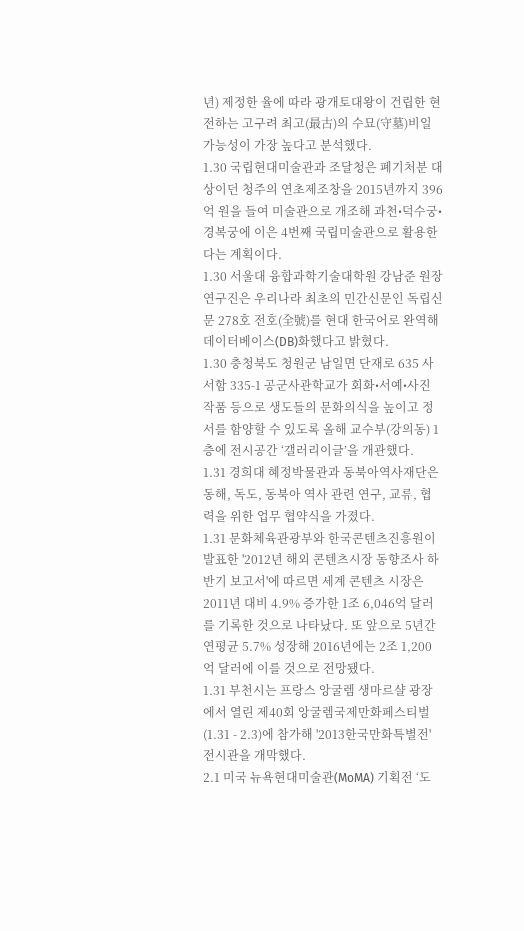년) 제정한 율에 따라 광개토대왕이 건립한 현전하는 고구려 최고(最古)의 수묘(守墓)비일 가능성이 가장 높다고 분석했다.
1.30 국립현대미술관과 조달청은 폐기처분 대상이던 청주의 연초제조창을 2015년까지 396억 원을 들여 미술관으로 개조해 과천•덕수궁•경복궁에 이은 4번째 국립미술관으로 활용한다는 계획이다.
1.30 서울대 융합과학기술대학원 강남준 원장 연구진은 우리나라 최초의 민간신문인 독립신문 278호 전호(全號)를 현대 한국어로 완역해 데이터베이스(DB)화했다고 밝혔다.
1.30 충청북도 청원군 남일면 단재로 635 사서함 335-1 공군사관학교가 회화•서예•사진 작품 등으로 생도들의 문화의식을 높이고 정서를 함양할 수 있도록 올해 교수부(강의동) 1층에 전시공간 ‘갤러리이글’을 개관했다.
1.31 경희대 혜정박물관과 동북아역사재단은 동해, 독도, 동북아 역사 관련 연구, 교류, 협력을 위한 업무 협약식을 가졌다.
1.31 문화체육관광부와 한국콘텐츠진흥원이 발표한 '2012년 해외 콘텐츠시장 동향조사 하반기 보고서'에 따르면 세계 콘텐츠 시장은 2011년 대비 4.9% 증가한 1조 6,046억 달러를 기록한 것으로 나타났다. 또 앞으로 5년간 연평균 5.7% 성장해 2016년에는 2조 1,200억 달러에 이를 것으로 전망됐다.
1.31 부천시는 프랑스 앙굴렘 생마르샬 광장에서 열린 제40회 앙굴렘국제만화페스티벌(1.31 - 2.3)에 참가해 '2013한국만화특별전' 전시관을 개막했다.
2.1 미국 뉴욕현대미술관(MoMA) 기획전 ‘도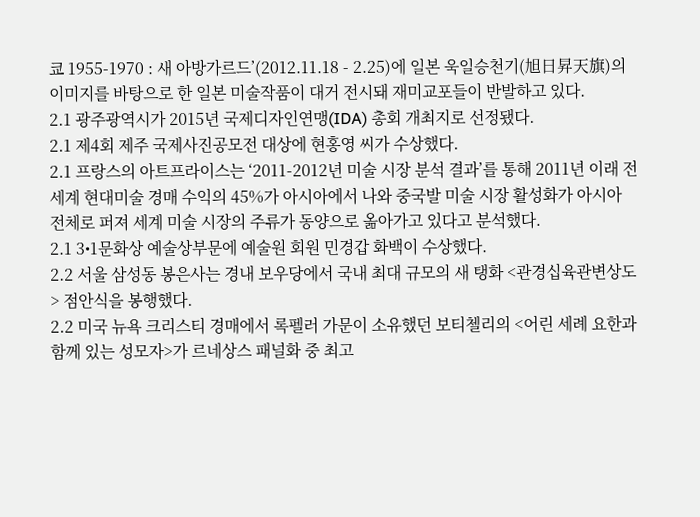쿄 1955-1970 : 새 아방가르드’(2012.11.18 - 2.25)에 일본 욱일승천기(旭日昇天旗)의 이미지를 바탕으로 한 일본 미술작품이 대거 전시돼 재미교포들이 반발하고 있다.
2.1 광주광역시가 2015년 국제디자인연맹(IDA) 총회 개최지로 선정됐다.
2.1 제4회 제주 국제사진공모전 대상에 현홍영 씨가 수상했다.
2.1 프랑스의 아트프라이스는 ‘2011-2012년 미술 시장 분석 결과’를 통해 2011년 이래 전 세계 현대미술 경매 수익의 45%가 아시아에서 나와 중국발 미술 시장 활성화가 아시아 전체로 퍼져 세계 미술 시장의 주류가 동양으로 옮아가고 있다고 분석했다.
2.1 3•1문화상 예술상부문에 예술원 회원 민경갑 화백이 수상했다.
2.2 서울 삼성동 봉은사는 경내 보우당에서 국내 최대 규모의 새 탱화 <관경십육관변상도> 점안식을 봉행했다.
2.2 미국 뉴욕 크리스티 경매에서 록펠러 가문이 소유했던 보티첼리의 <어린 세례 요한과 함께 있는 성모자>가 르네상스 패널화 중 최고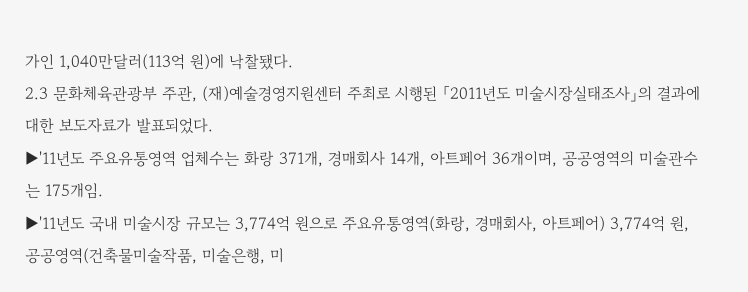가인 1,040만달러(113억 원)에 낙찰됐다.
2.3 문화체육관광부 주관, (재)예술경영지원센터 주최로 시행된 「2011년도 미술시장실태조사」의 결과에 대한 보도자료가 발표되었다.
▶'11년도 주요유통영역 업체수는 화랑 371개, 경매회사 14개, 아트페어 36개이며, 공공영역의 미술관수는 175개임.
▶'11년도 국내 미술시장 규모는 3,774억 원으로 주요유통영역(화랑, 경매회사, 아트페어) 3,774억 원, 공공영역(건축물미술작품, 미술은행, 미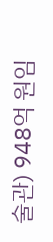술관) 948억 원임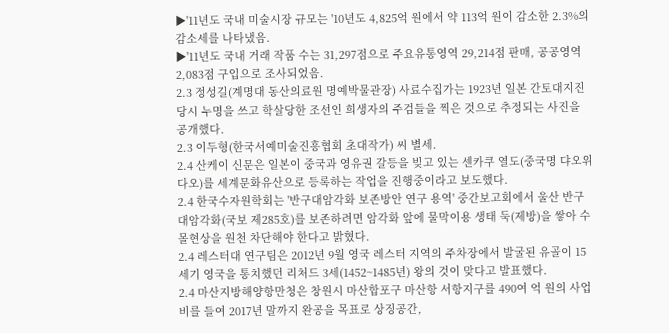▶'11년도 국내 미술시장 규모는 '10년도 4,825억 원에서 약 113억 원이 감소한 2.3%의 감소세를 나타냈음.
▶'11년도 국내 거래 작품 수는 31,297점으로 주요유통영역 29,214점 판매, 공공영역 2,083점 구입으로 조사되었음.
2.3 정성길(계명대 동산의료원 명예박물관장) 사료수집가는 1923년 일본 간토대지진 당시 누명을 쓰고 학살당한 조선인 희생자의 주검들을 찍은 것으로 추정되는 사진을 공개했다.
2.3 이두형(한국서예미술진흥협회 초대작가) 씨 별세.
2.4 산케이 신문은 일본이 중국과 영유권 갈등을 빚고 있는 센카쿠 열도(중국명 댜오위다오)를 세계문화유산으로 등록하는 작업을 진행중이라고 보도했다.
2.4 한국수자원학회는 '반구대암각화 보존방안 연구 용역' 중간보고회에서 울산 반구대암각화(국보 제285호)를 보존하려면 암각화 앞에 물막이용 생태 둑(제방)을 쌓아 수몰현상을 원천 차단해야 한다고 밝혔다.
2.4 레스터대 연구팀은 2012년 9월 영국 레스터 지역의 주차장에서 발굴된 유골이 15세기 영국을 통치했던 리처드 3세(1452~1485년) 왕의 것이 맞다고 발표했다.
2.4 마산지방해양항만청은 창원시 마산합포구 마산항 서항지구를 490여 억 원의 사업비를 들여 2017년 말까지 완공을 목표로 상징공간,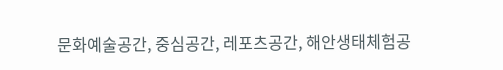문화예술공간, 중심공간, 레포츠공간, 해안생태체험공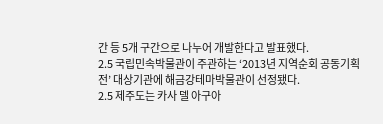간 등 5개 구간으로 나누어 개발한다고 발표했다.
2.5 국립민속박물관이 주관하는 ‘2013년 지역순회 공동기획전’ 대상기관에 해금강테마박물관이 선정됐다.
2.5 제주도는 카사 델 아구아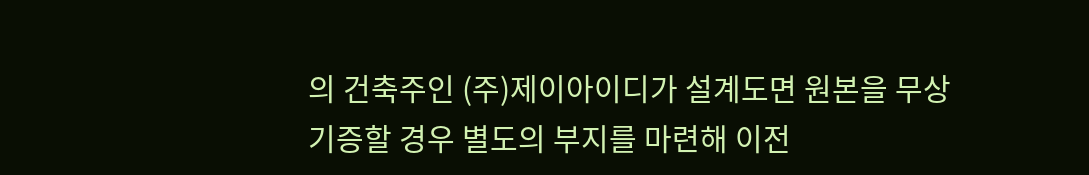의 건축주인 (주)제이아이디가 설계도면 원본을 무상 기증할 경우 별도의 부지를 마련해 이전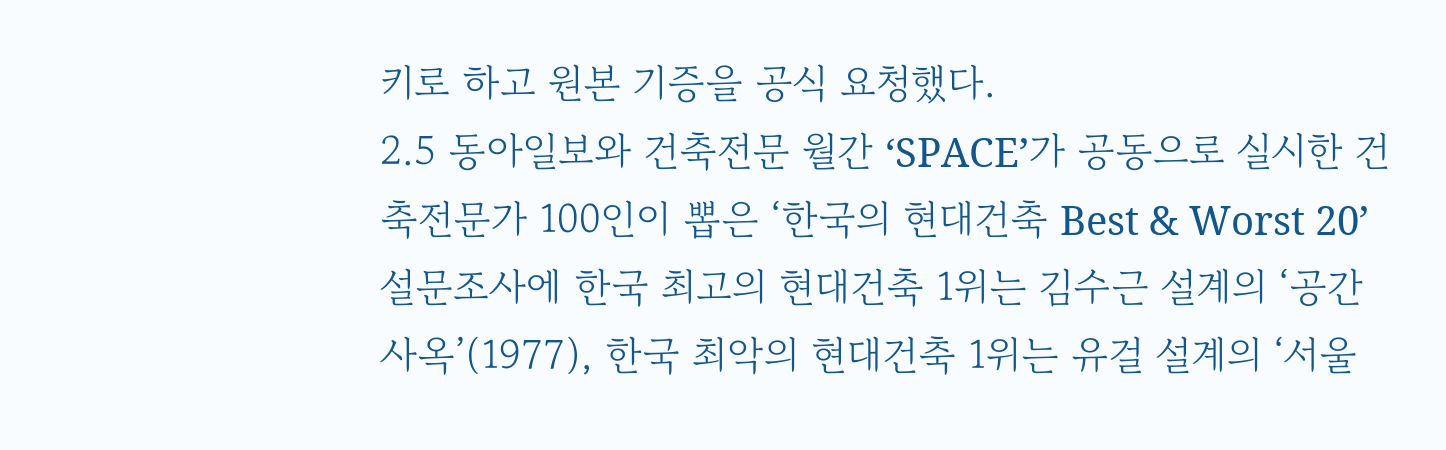키로 하고 원본 기증을 공식 요청했다.
2.5 동아일보와 건축전문 월간 ‘SPACE’가 공동으로 실시한 건축전문가 100인이 뽑은 ‘한국의 현대건축 Best & Worst 20’ 설문조사에 한국 최고의 현대건축 1위는 김수근 설계의 ‘공간 사옥’(1977), 한국 최악의 현대건축 1위는 유걸 설계의 ‘서울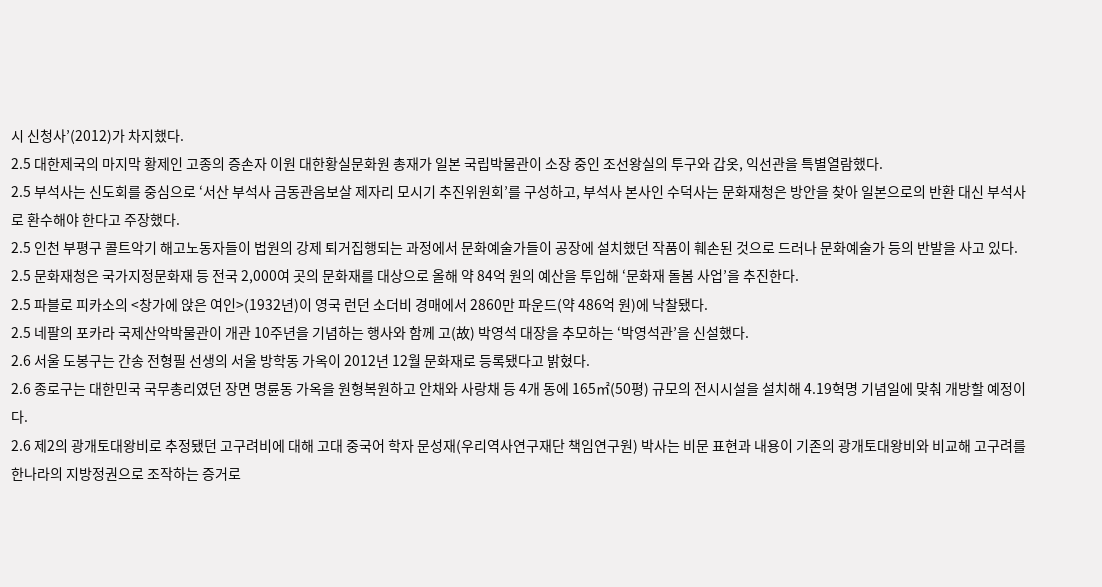시 신청사’(2012)가 차지했다.
2.5 대한제국의 마지막 황제인 고종의 증손자 이원 대한황실문화원 총재가 일본 국립박물관이 소장 중인 조선왕실의 투구와 갑옷, 익선관을 특별열람했다.
2.5 부석사는 신도회를 중심으로 ‘서산 부석사 금동관음보살 제자리 모시기 추진위원회’를 구성하고, 부석사 본사인 수덕사는 문화재청은 방안을 찾아 일본으로의 반환 대신 부석사로 환수해야 한다고 주장했다.
2.5 인천 부평구 콜트악기 해고노동자들이 법원의 강제 퇴거집행되는 과정에서 문화예술가들이 공장에 설치했던 작품이 훼손된 것으로 드러나 문화예술가 등의 반발을 사고 있다.
2.5 문화재청은 국가지정문화재 등 전국 2,000여 곳의 문화재를 대상으로 올해 약 84억 원의 예산을 투입해 ‘문화재 돌봄 사업’을 추진한다.
2.5 파블로 피카소의 <창가에 앉은 여인>(1932년)이 영국 런던 소더비 경매에서 2860만 파운드(약 486억 원)에 낙찰됐다.
2.5 네팔의 포카라 국제산악박물관이 개관 10주년을 기념하는 행사와 함께 고(故) 박영석 대장을 추모하는 ‘박영석관’을 신설했다.
2.6 서울 도봉구는 간송 전형필 선생의 서울 방학동 가옥이 2012년 12월 문화재로 등록됐다고 밝혔다.
2.6 종로구는 대한민국 국무총리였던 장면 명륜동 가옥을 원형복원하고 안채와 사랑채 등 4개 동에 165㎡(50평) 규모의 전시시설을 설치해 4.19혁명 기념일에 맞춰 개방할 예정이다.
2.6 제2의 광개토대왕비로 추정됐던 고구려비에 대해 고대 중국어 학자 문성재(우리역사연구재단 책임연구원) 박사는 비문 표현과 내용이 기존의 광개토대왕비와 비교해 고구려를 한나라의 지방정권으로 조작하는 증거로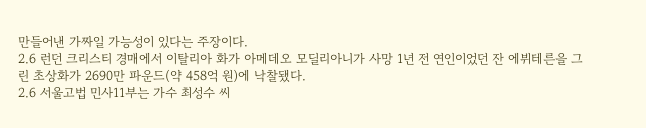만들어낸 가짜일 가능성이 있다는 주장이다.
2.6 런던 크리스티 경매에서 이탈리아 화가 아메데오 모딜리아니가 사망 1년 전 연인이었던 잔 에뷔테른을 그린 초상화가 2690만 파운드(약 458억 원)에 낙찰됐다.
2.6 서울고법 민사11부는 가수 최성수 씨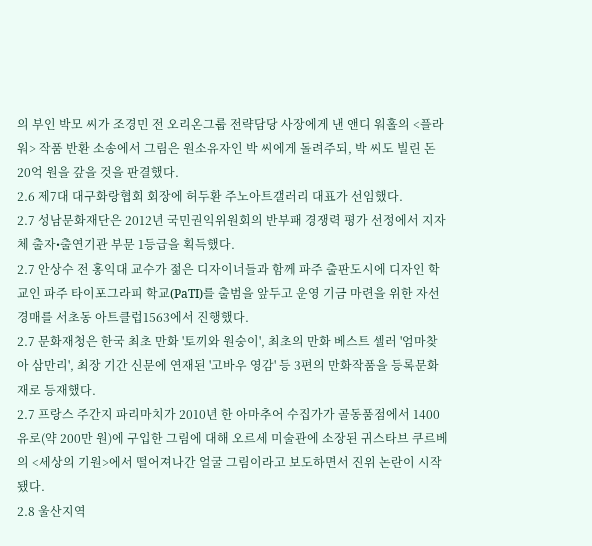의 부인 박모 씨가 조경민 전 오리온그룹 전략담당 사장에게 낸 앤디 워홀의 <플라워> 작품 반환 소송에서 그림은 원소유자인 박 씨에게 돌려주되, 박 씨도 빌린 돈 20억 원을 갚을 것을 판결했다.
2.6 제7대 대구화랑협회 회장에 허두환 주노아트갤러리 대표가 선임했다.
2.7 성남문화재단은 2012년 국민권익위원회의 반부패 경쟁력 평가 선정에서 지자체 출자•출연기관 부문 1등급을 획득했다.
2.7 안상수 전 홍익대 교수가 젊은 디자이너들과 함께 파주 출판도시에 디자인 학교인 파주 타이포그라피 학교(PaTI)를 출범을 앞두고 운영 기금 마련을 위한 자선 경매를 서초동 아트클럽1563에서 진행했다.
2.7 문화재청은 한국 최초 만화 '토끼와 원숭이', 최초의 만화 베스트 셀러 '엄마찾아 삼만리', 최장 기간 신문에 연재된 '고바우 영감' 등 3편의 만화작품을 등록문화재로 등재했다.
2.7 프랑스 주간지 파리마치가 2010년 한 아마추어 수집가가 골동품점에서 1400유로(약 200만 원)에 구입한 그림에 대해 오르세 미술관에 소장된 귀스타브 쿠르베의 <세상의 기원>에서 떨어져나간 얼굴 그림이라고 보도하면서 진위 논란이 시작됐다.
2.8 울산지역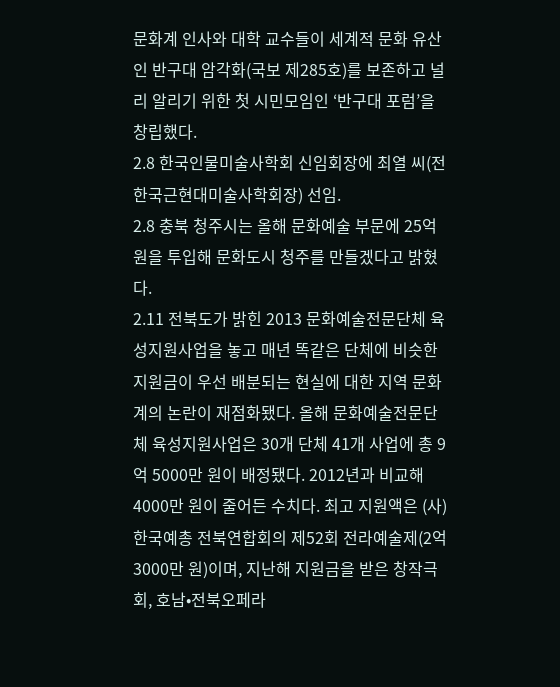문화계 인사와 대학 교수들이 세계적 문화 유산인 반구대 암각화(국보 제285호)를 보존하고 널리 알리기 위한 첫 시민모임인 ‘반구대 포럼’을 창립했다.
2.8 한국인물미술사학회 신임회장에 최열 씨(전 한국근현대미술사학회장) 선임.
2.8 충북 청주시는 올해 문화예술 부문에 25억 원을 투입해 문화도시 청주를 만들겠다고 밝혔다.
2.11 전북도가 밝힌 2013 문화예술전문단체 육성지원사업을 놓고 매년 똑같은 단체에 비슷한 지원금이 우선 배분되는 현실에 대한 지역 문화계의 논란이 재점화됐다. 올해 문화예술전문단체 육성지원사업은 30개 단체 41개 사업에 총 9억 5000만 원이 배정됐다. 2012년과 비교해 4000만 원이 줄어든 수치다. 최고 지원액은 (사)한국예총 전북연합회의 제52회 전라예술제(2억3000만 원)이며, 지난해 지원금을 받은 창작극회, 호남•전북오페라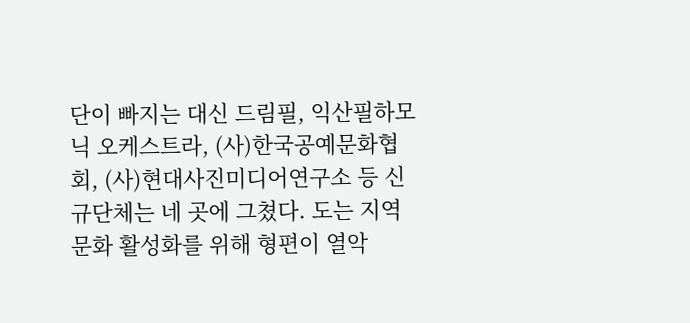단이 빠지는 대신 드림필, 익산필하모닉 오케스트라, (사)한국공예문화협회, (사)현대사진미디어연구소 등 신규단체는 네 곳에 그쳤다. 도는 지역 문화 활성화를 위해 형편이 열악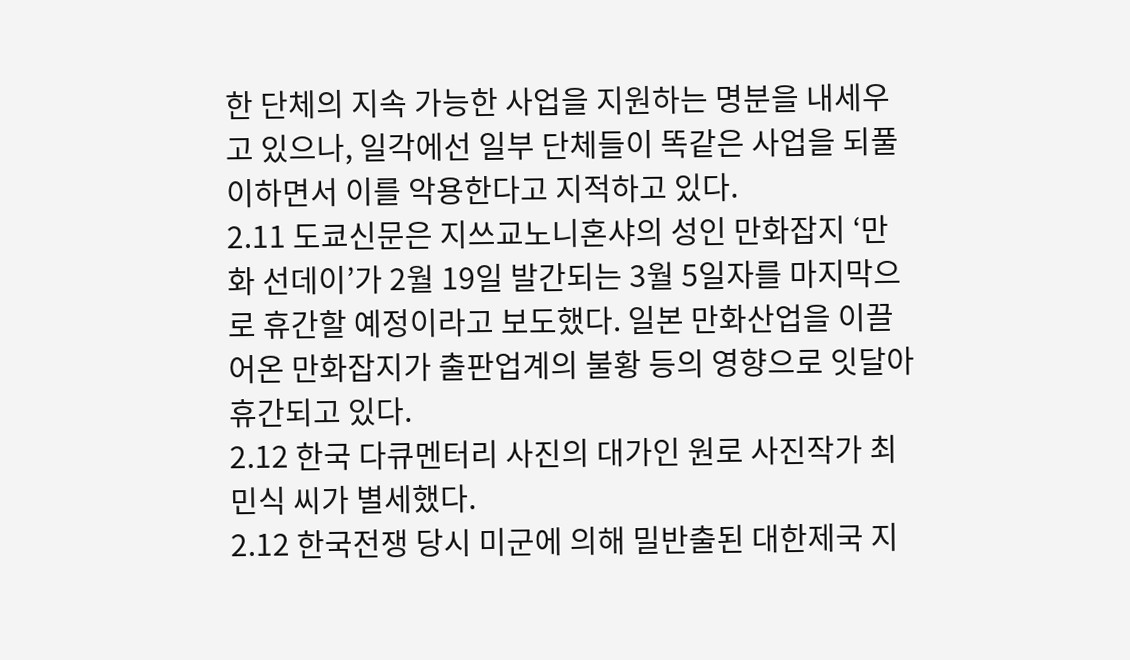한 단체의 지속 가능한 사업을 지원하는 명분을 내세우고 있으나, 일각에선 일부 단체들이 똑같은 사업을 되풀이하면서 이를 악용한다고 지적하고 있다.
2.11 도쿄신문은 지쓰교노니혼샤의 성인 만화잡지 ‘만화 선데이’가 2월 19일 발간되는 3월 5일자를 마지막으로 휴간할 예정이라고 보도했다. 일본 만화산업을 이끌어온 만화잡지가 출판업계의 불황 등의 영향으로 잇달아 휴간되고 있다.
2.12 한국 다큐멘터리 사진의 대가인 원로 사진작가 최민식 씨가 별세했다.
2.12 한국전쟁 당시 미군에 의해 밀반출된 대한제국 지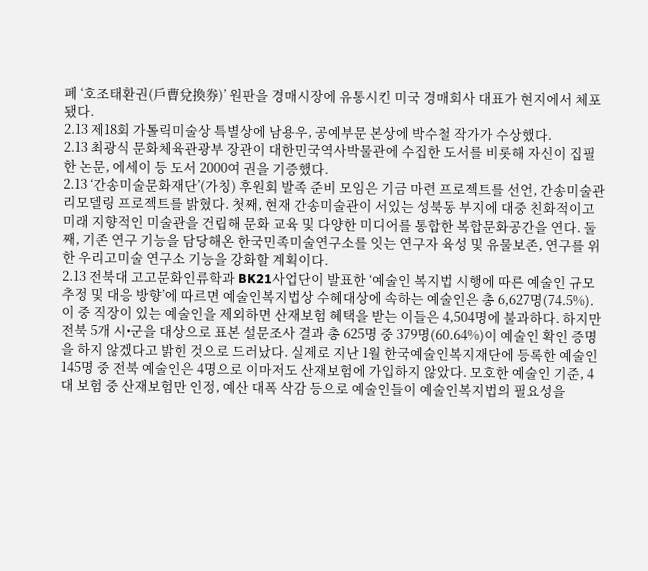폐 ‘호조태환권(戶曹兌換券)’ 원판을 경매시장에 유통시킨 미국 경매회사 대표가 현지에서 체포됐다.
2.13 제18회 가톨릭미술상 특별상에 남용우, 공예부문 본상에 박수철 작가가 수상했다.
2.13 최광식 문화체육관광부 장관이 대한민국역사박물관에 수집한 도서를 비롯해 자신이 집필한 논문, 에세이 등 도서 2000여 권을 기증했다.
2.13 ‘간송미술문화재단’(가칭) 후원회 발족 준비 모임은 기금 마련 프로젝트를 선언, 간송미술관 리모델링 프로젝트를 밝혔다. 첫째, 현재 간송미술관이 서있는 성북동 부지에 대중 친화적이고 미래 지향적인 미술관을 건립해 문화 교육 및 다양한 미디어를 통합한 복합문화공간을 연다. 둘째, 기존 연구 기능을 담당해온 한국민족미술연구소를 잇는 연구자 육성 및 유물보존, 연구를 위한 우리고미술 연구소 기능을 강화할 계획이다.
2.13 전북대 고고문화인류학과 BK21사업단이 발표한 ‘예술인 복지법 시행에 따른 예술인 규모 추정 및 대응 방향’에 따르면 예술인복지법상 수혜대상에 속하는 예술인은 총 6,627명(74.5%). 이 중 직장이 있는 예술인을 제외하면 산재보험 혜택을 받는 이들은 4,504명에 불과하다. 하지만 전북 5개 시•군을 대상으로 표본 설문조사 결과 총 625명 중 379명(60.64%)이 예술인 확인 증명을 하지 않겠다고 밝힌 것으로 드러났다. 실제로 지난 1월 한국예술인복지재단에 등록한 예술인 145명 중 전북 예술인은 4명으로 이마저도 산재보험에 가입하지 않았다. 모호한 예술인 기준, 4대 보험 중 산재보험만 인정, 예산 대폭 삭감 등으로 예술인들이 예술인복지법의 필요성을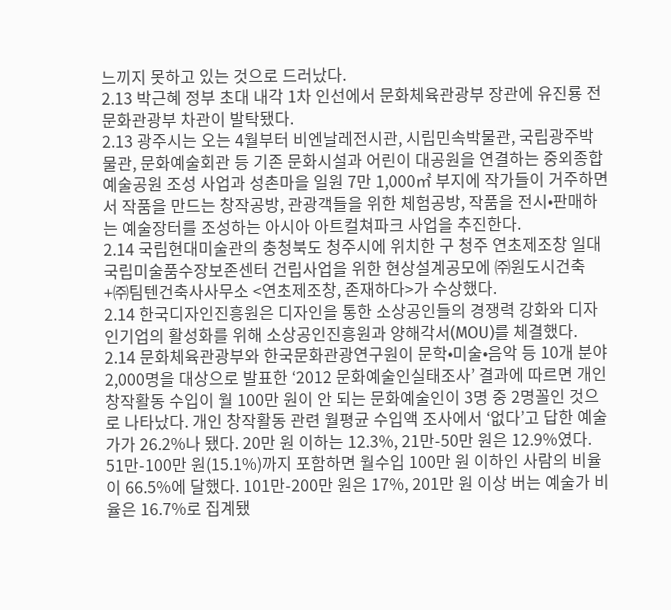느끼지 못하고 있는 것으로 드러났다.
2.13 박근혜 정부 초대 내각 1차 인선에서 문화체육관광부 장관에 유진룡 전 문화관광부 차관이 발탁됐다.
2.13 광주시는 오는 4월부터 비엔날레전시관, 시립민속박물관, 국립광주박물관, 문화예술회관 등 기존 문화시설과 어린이 대공원을 연결하는 중외종합예술공원 조성 사업과 성촌마을 일원 7만 1,000㎡ 부지에 작가들이 거주하면서 작품을 만드는 창작공방, 관광객들을 위한 체험공방, 작품을 전시•판매하는 예술장터를 조성하는 아시아 아트컬쳐파크 사업을 추진한다.
2.14 국립현대미술관의 충청북도 청주시에 위치한 구 청주 연초제조창 일대 국립미술품수장보존센터 건립사업을 위한 현상설계공모에 ㈜원도시건축+㈜팀텐건축사사무소 <연초제조창, 존재하다>가 수상했다.
2.14 한국디자인진흥원은 디자인을 통한 소상공인들의 경쟁력 강화와 디자인기업의 활성화를 위해 소상공인진흥원과 양해각서(MOU)를 체결했다.
2.14 문화체육관광부와 한국문화관광연구원이 문학•미술•음악 등 10개 분야 2,000명을 대상으로 발표한 ‘2012 문화예술인실태조사’ 결과에 따르면 개인 창작활동 수입이 월 100만 원이 안 되는 문화예술인이 3명 중 2명꼴인 것으로 나타났다. 개인 창작활동 관련 월평균 수입액 조사에서 ‘없다’고 답한 예술가가 26.2%나 됐다. 20만 원 이하는 12.3%, 21만-50만 원은 12.9%였다. 51만-100만 원(15.1%)까지 포함하면 월수입 100만 원 이하인 사람의 비율이 66.5%에 달했다. 101만-200만 원은 17%, 201만 원 이상 버는 예술가 비율은 16.7%로 집계됐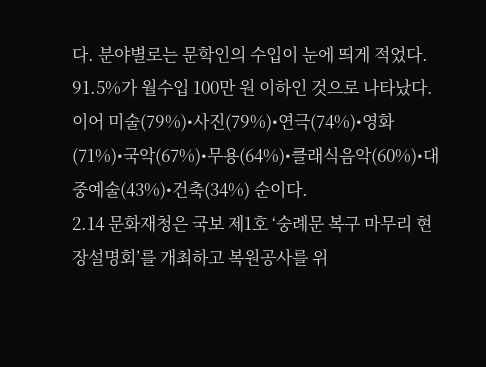다. 분야별로는 문학인의 수입이 눈에 띄게 적었다. 91.5%가 월수입 100만 원 이하인 것으로 나타났다. 이어 미술(79%)•사진(79%)•연극(74%)•영화(71%)•국악(67%)•무용(64%)•클래식음악(60%)•대중예술(43%)•건축(34%) 순이다.
2.14 문화재청은 국보 제1호 ‘숭례문 복구 마무리 현장설명회’를 개최하고 복원공사를 위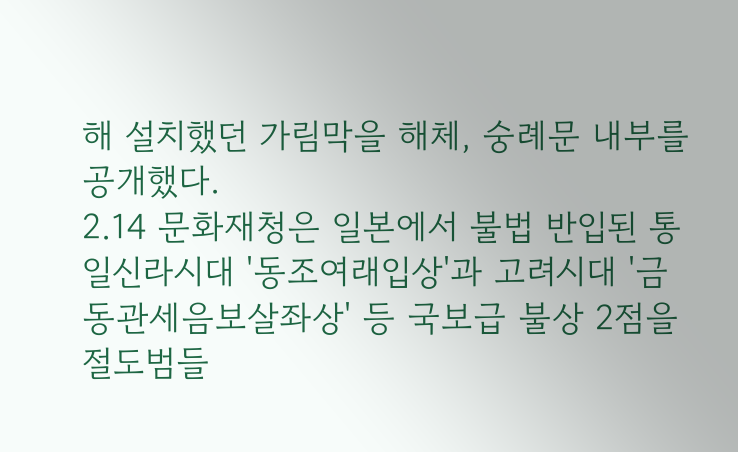해 설치했던 가림막을 해체, 숭례문 내부를 공개했다.
2.14 문화재청은 일본에서 불법 반입된 통일신라시대 '동조여래입상'과 고려시대 '금동관세음보살좌상' 등 국보급 불상 2점을 절도범들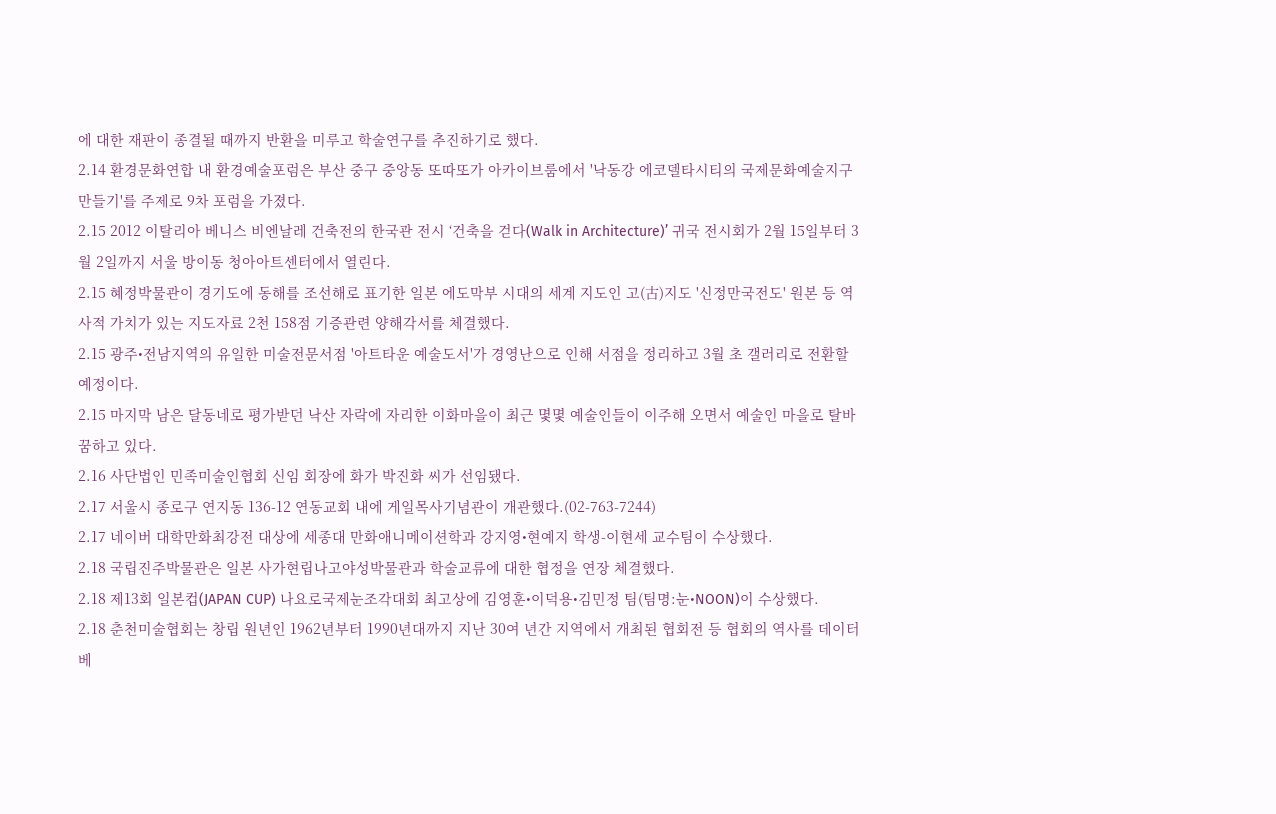에 대한 재판이 종결될 때까지 반환을 미루고 학술연구를 추진하기로 했다.
2.14 환경문화연합 내 환경예술포럼은 부산 중구 중앙동 또따또가 아카이브룸에서 '낙동강 에코델타시티의 국제문화예술지구 만들기'를 주제로 9차 포럼을 가졌다.
2.15 2012 이탈리아 베니스 비엔날레 건축전의 한국관 전시 ‘건축을 걷다(Walk in Architecture)’ 귀국 전시회가 2월 15일부터 3월 2일까지 서울 방이동 청아아트센터에서 열린다.
2.15 혜정박물관이 경기도에 동해를 조선해로 표기한 일본 에도막부 시대의 세계 지도인 고(古)지도 '신정만국전도' 원본 등 역사적 가치가 있는 지도자료 2천 158점 기증관련 양해각서를 체결했다.
2.15 광주•전남지역의 유일한 미술전문서점 '아트타운 예술도서'가 경영난으로 인해 서점을 정리하고 3월 초 갤러리로 전환할 예정이다.
2.15 마지막 남은 달동네로 평가받던 낙산 자락에 자리한 이화마을이 최근 몇몇 예술인들이 이주해 오면서 예술인 마을로 탈바꿈하고 있다.
2.16 사단법인 민족미술인협회 신임 회장에 화가 박진화 씨가 선임됐다.
2.17 서울시 종로구 연지동 136-12 연동교회 내에 게일목사기념관이 개관했다.(02-763-7244)
2.17 네이버 대학만화최강전 대상에 세종대 만화애니메이션학과 강지영•현예지 학생-이현세 교수팀이 수상했다.
2.18 국립진주박물관은 일본 사가현립나고야성박물관과 학술교류에 대한 협정을 연장 체결했다.
2.18 제13회 일본컵(JAPAN CUP) 나요로국제눈조각대회 최고상에 김영훈•이덕용•김민정 팀(팀명:눈•NOON)이 수상했다.
2.18 춘천미술협회는 창립 원년인 1962년부터 1990년대까지 지난 30여 년간 지역에서 개최된 협회전 등 협회의 역사를 데이터베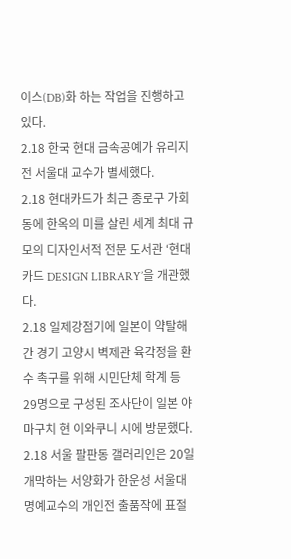이스(DB)화 하는 작업을 진행하고 있다.
2.18 한국 현대 금속공예가 유리지 전 서울대 교수가 별세했다.
2.18 현대카드가 최근 종로구 가회동에 한옥의 미를 살린 세계 최대 규모의 디자인서적 전문 도서관 ‘현대카드 DESIGN LIBRARY’을 개관했다.
2.18 일제강점기에 일본이 약탈해 간 경기 고양시 벽제관 육각정을 환수 촉구를 위해 시민단체 학계 등 29명으로 구성된 조사단이 일본 야마구치 현 이와쿠니 시에 방문했다.
2.18 서울 팔판동 갤러리인은 20일 개막하는 서양화가 한운성 서울대 명예교수의 개인전 출품작에 표절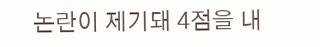논란이 제기돼 4점을 내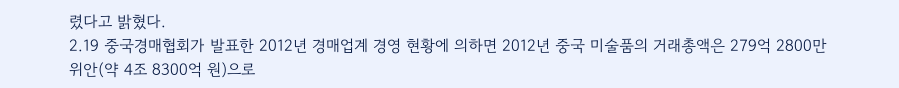렸다고 밝혔다.
2.19 중국경매협회가 발표한 2012년 경매업계 경영 현황에 의하면 2012년 중국 미술품의 거래총액은 279억 2800만 위안(약 4조 8300억 원)으로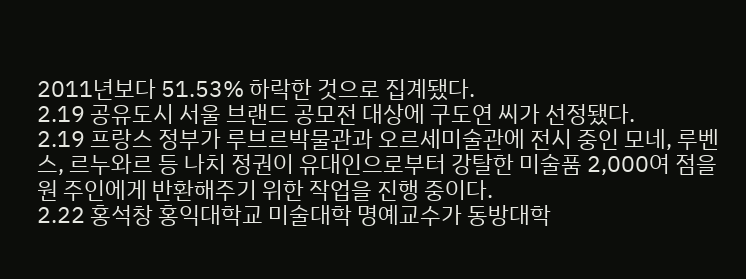2011년보다 51.53% 하락한 것으로 집계됐다.
2.19 공유도시 서울 브랜드 공모전 대상에 구도연 씨가 선정됐다.
2.19 프랑스 정부가 루브르박물관과 오르세미술관에 전시 중인 모네, 루벤스, 르누와르 등 나치 정권이 유대인으로부터 강탈한 미술품 2,000여 점을 원 주인에게 반환해주기 위한 작업을 진행 중이다.
2.22 홍석창 홍익대학교 미술대학 명예교수가 동방대학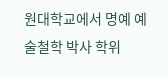원대학교에서 명예 예술철학 박사 학위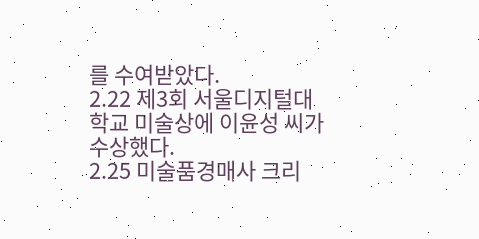를 수여받았다.
2.22 제3회 서울디지털대학교 미술상에 이윤성 씨가 수상했다.
2.25 미술품경매사 크리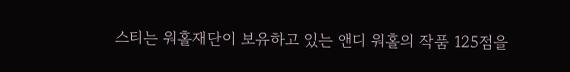스티는 워홀재단이 보유하고 있는 앤디 워홀의 작품 125점을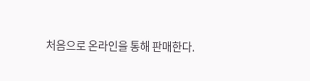처음으로 온라인을 통해 판매한다.